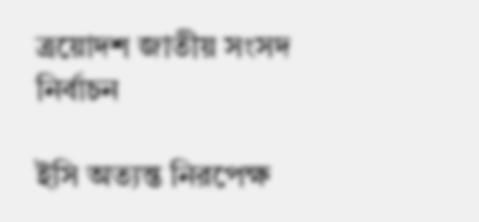ত্রয়োদশ জাতীয় সংসদ নির্বাচন

ইসি অত্যন্ত নিরপেক্ষ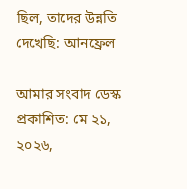ছিল, তাদের উন্নতি দেখেছি: আনফ্রেল

আমার সংবাদ ডেস্ক প্রকাশিত: মে ২১, ২০২৬,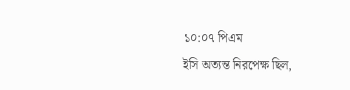১০:০৭ পিএম
ইসি অত্যন্ত নিরপেক্ষ ছিল,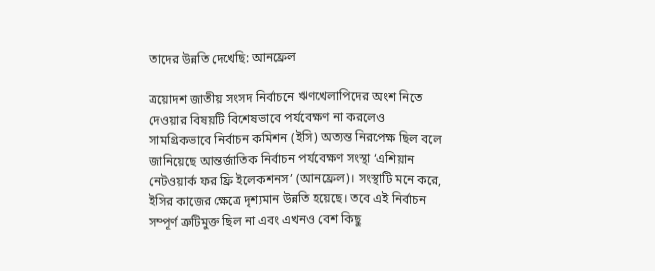তাদের উন্নতি দেখেছি: আনফ্রেল

ত্রয়োদশ জাতীয় সংসদ নির্বাচনে ঋণখেলাপিদের অংশ নিতে দেওয়ার বিষয়টি বিশেষভাবে পর্যবেক্ষণ না করলেও সামগ্রিকভাবে নির্বাচন কমিশন (ইসি) অত্যন্ত নিরপেক্ষ ছিল বলে জানিয়েছে আন্তর্জাতিক নির্বাচন পর্যবেক্ষণ সংস্থা ‘এশিয়ান নেটওয়ার্ক ফর ফ্রি ইলেকশনস’ (আনফ্রেল)। সংস্থাটি মনে করে, ইসির কাজের ক্ষেত্রে দৃশ্যমান উন্নতি হয়েছে। তবে এই নির্বাচন সম্পূর্ণ ত্রুটিমুক্ত ছিল না এবং এখনও বেশ কিছু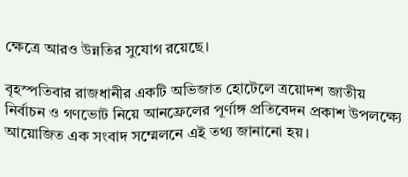ক্ষেত্রে আরও উন্নতির সুযোগ রয়েছে।

বৃহস্পতিবার রাজধানীর একটি অভিজাত হোটেলে ত্রয়োদশ জাতীয় নির্বাচন ও গণভোট নিয়ে আনফ্রেলের পূর্ণাঙ্গ প্রতিবেদন প্রকাশ উপলক্ষ্যে আয়োজিত এক সংবাদ সম্মেলনে এই তথ্য জানানো হয়।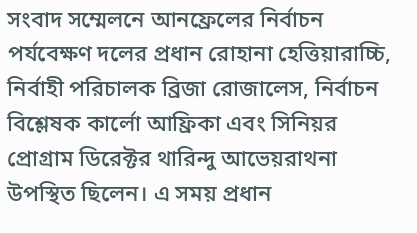সংবাদ সম্মেলনে আনফ্রেলের নির্বাচন পর্যবেক্ষণ দলের প্রধান রোহানা হেত্তিয়ারাচ্চি, নির্বাহী পরিচালক ব্রিজা রোজালেস, নির্বাচন বিশ্লেষক কার্লো আফ্রিকা এবং সিনিয়র প্রোগ্রাম ডিরেক্টর থারিন্দু আভেয়রাথনা উপস্থিত ছিলেন। এ সময় প্রধান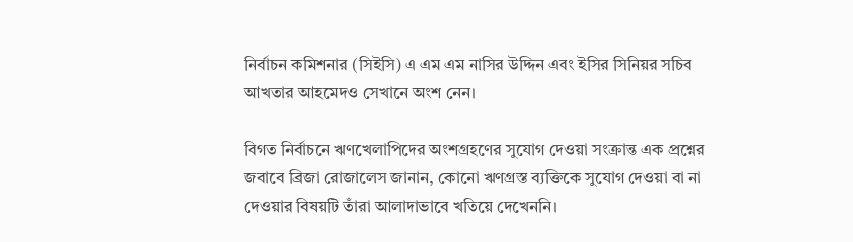নির্বাচন কমিশনার (সিইসি) এ এম এম নাসির উদ্দিন এবং ইসির সিনিয়র সচিব আখতার আহমেদও সেখানে অংশ নেন।

বিগত নির্বাচনে ঋণখেলাপিদের অংশগ্রহণের সুযোগ দেওয়া সংক্রান্ত এক প্রশ্নের জবাবে ব্রিজা রোজালেস জানান, কোনো ঋণগ্রস্ত ব্যক্তিকে সুযোগ দেওয়া বা না দেওয়ার বিষয়টি তাঁরা আলাদাভাবে খতিয়ে দেখেননি।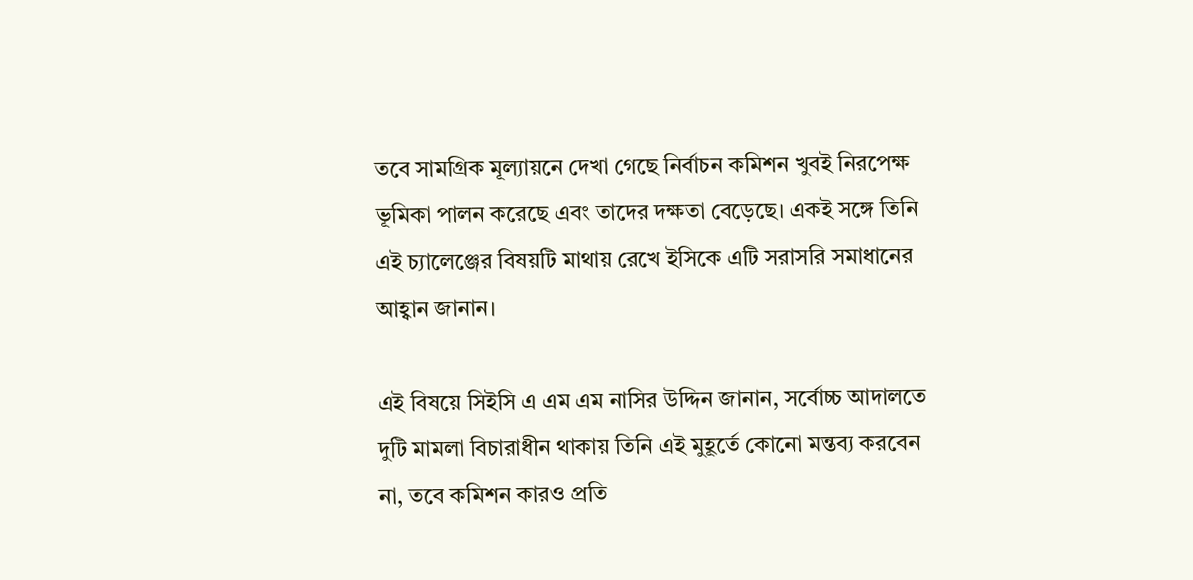তবে সামগ্রিক মূল্যায়নে দেখা গেছে নির্বাচন কমিশন খুবই নিরপেক্ষ ভূমিকা পালন করেছে এবং তাদের দক্ষতা বেড়েছে। একই সঙ্গে তিনি এই চ্যালেঞ্জের বিষয়টি মাথায় রেখে ইসিকে এটি সরাসরি সমাধানের আহ্বান জানান।

এই বিষয়ে সিইসি এ এম এম নাসির উদ্দিন জানান, সর্বোচ্চ আদালতে দুটি মামলা বিচারাধীন থাকায় তিনি এই মুহূর্তে কোনো মন্তব্য করবেন না, তবে কমিশন কারও প্রতি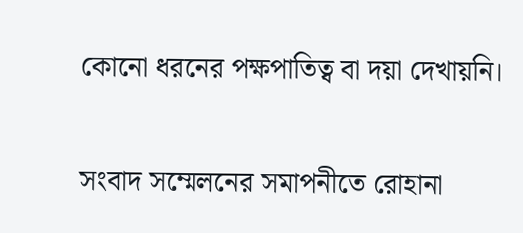কোনো ধরনের পক্ষপাতিত্ব বা দয়া দেখায়নি।

সংবাদ সম্মেলনের সমাপনীতে রোহানা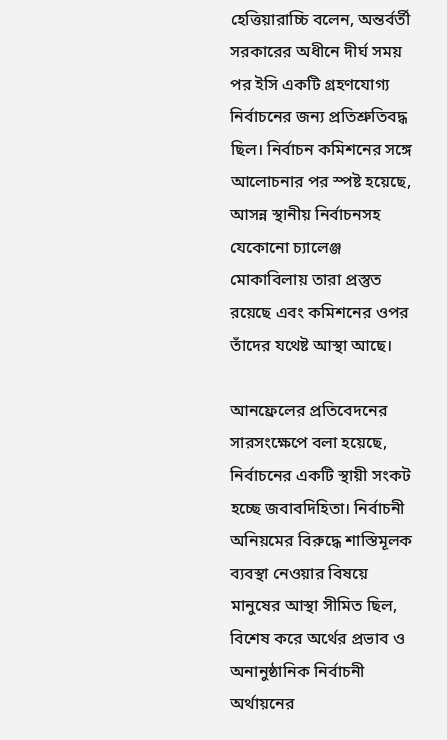হেত্তিয়ারাচ্চি বলেন, অন্তর্বর্তী সরকারের অধীনে দীর্ঘ সময় পর ইসি একটি গ্রহণযোগ্য নির্বাচনের জন্য প্রতিশ্রুতিবদ্ধ ছিল। নির্বাচন কমিশনের সঙ্গে আলোচনার পর স্পষ্ট হয়েছে, আসন্ন স্থানীয় নির্বাচনসহ যেকোনো চ্যালেঞ্জ মোকাবিলায় তারা প্রস্তুত রয়েছে এবং কমিশনের ওপর তাঁদের যথেষ্ট আস্থা আছে।

আনফ্রেলের প্রতিবেদনের সারসংক্ষেপে বলা হয়েছে, নির্বাচনের একটি স্থায়ী সংকট হচ্ছে জবাবদিহিতা। নির্বাচনী অনিয়মের বিরুদ্ধে শাস্তিমূলক ব্যবস্থা নেওয়ার বিষয়ে মানুষের আস্থা সীমিত ছিল, বিশেষ করে অর্থের প্রভাব ও অনানুষ্ঠানিক নির্বাচনী অর্থায়নের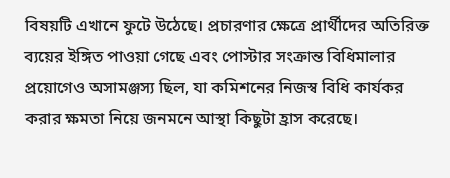বিষয়টি এখানে ফুটে উঠেছে। প্রচারণার ক্ষেত্রে প্রার্থীদের অতিরিক্ত ব্যয়ের ইঙ্গিত পাওয়া গেছে এবং পোস্টার সংক্রান্ত বিধিমালার প্রয়োগেও অসামঞ্জস্য ছিল, যা কমিশনের নিজস্ব বিধি কার্যকর করার ক্ষমতা নিয়ে জনমনে আস্থা কিছুটা হ্রাস করেছে।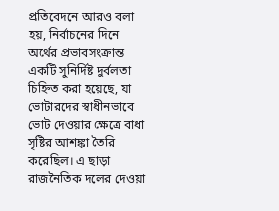প্রতিবেদনে আরও বলা হয়, নির্বাচনের দিনে অর্থের প্রভাবসংক্রান্ত একটি সুনির্দিষ্ট দুর্বলতা চিহ্নিত করা হয়েছে, যা ভোটারদের স্বাধীনভাবে ভোট দেওয়ার ক্ষেত্রে বাধা সৃষ্টির আশঙ্কা তৈরি করেছিল। এ ছাড়া রাজনৈতিক দলের দেওয়া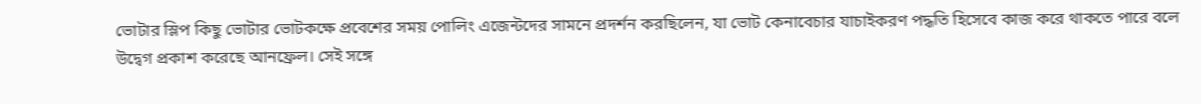ভোটার স্লিপ কিছু ভোটার ভোটকক্ষে প্রবেশের সময় পোলিং এজেন্টদের সামনে প্রদর্শন করছিলেন, যা ভোট কেনাবেচার যাচাইকরণ পদ্ধতি হিসেবে কাজ করে থাকতে পারে বলে উদ্বেগ প্রকাশ করেছে আনফ্রেল। সেই সঙ্গে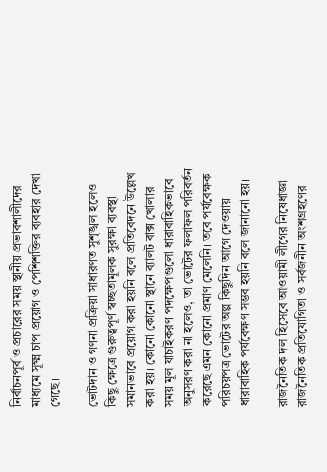নির্বাচনপূর্ব ও প্রচারের সময় স্থানীয় প্রভাবশালীদের মাধ্যমে সূক্ষ্ম চাপ প্রয়োগ ও পেশিশক্তির ব্যবহার দেখা গেছে।

ভোটদান ও গণনা প্রক্রিয়া সাধারণত সুশৃঙ্খল হলেও কিছু ক্ষেত্রে গুরুত্বপূর্ণ স্বচ্ছতামূলক সুরক্ষা ব্যবস্থা সমানভাবে প্রয়োগ করা হয়নি বলে প্রতিবেদনে উল্লেখ করা হয়। কোনো কোনো স্থানে ব্যালট বাক্স খোলার সময় মূল যাচাইকরণ পদক্ষেপগুলো ধারাবাহিকভাবে অনুসরণ করা না হলেও, তা ভোটের ফলাফল পরিবর্তন করেছে এমন কোনো প্রমাণ মেলেনি। তবে পর্যবেক্ষক পরিচয়পত্র ভোটের অল্প কিছুদিন আগে দেওয়ায় ধারাবাহিক পর্যবেক্ষণ সম্ভব হয়নি বলে জানানো হয়।

রাজনৈতিক দল হিসেবে আওয়ামী লীগের নিষেধাজ্ঞা রাজনৈতিক প্রতিযোগিতা ও সর্বজনীন অংশগ্রহণের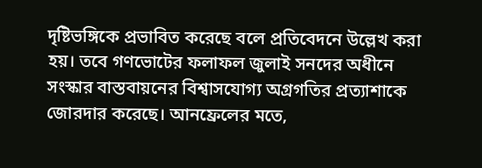দৃষ্টিভঙ্গিকে প্রভাবিত করেছে বলে প্রতিবেদনে উল্লেখ করা হয়। তবে গণভোটের ফলাফল জুলাই সনদের অধীনে সংস্কার বাস্তবায়নের বিশ্বাসযোগ্য অগ্রগতির প্রত্যাশাকে জোরদার করেছে। আনফ্রেলের মতে,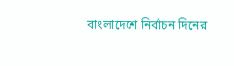বাংলাদেশে নির্বাচন দিনের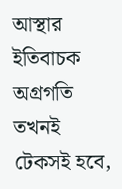আস্থার ইতিবাচক অগ্রগতি তখনই টেকসই হবে,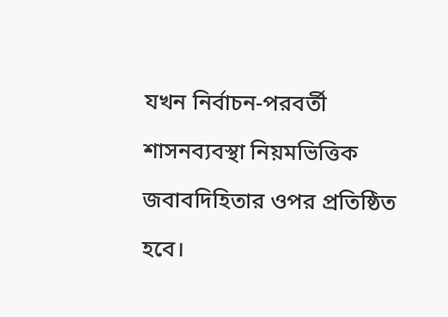যখন নির্বাচন-পরবর্তী শাসনব্যবস্থা নিয়মভিত্তিক জবাবদিহিতার ওপর প্রতিষ্ঠিত হবে।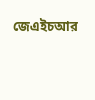জেএইচআর